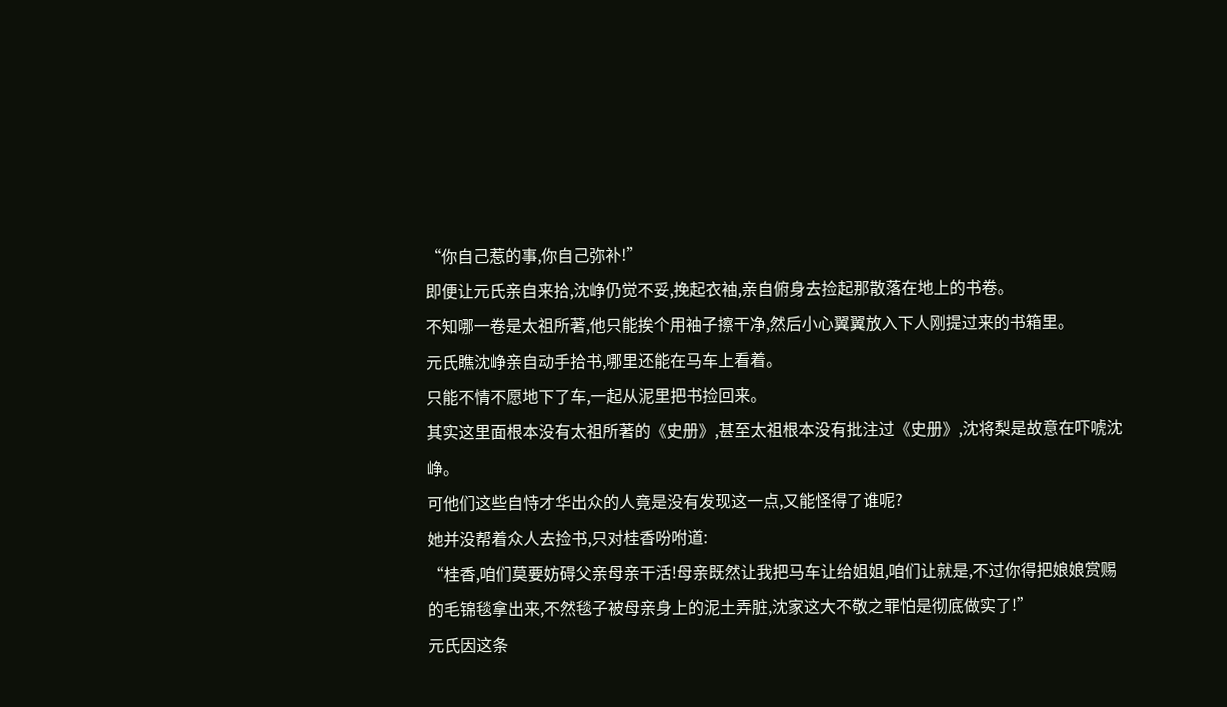“你自己惹的事,你自己弥补!”
即便让元氏亲自来拾,沈峥仍觉不妥,挽起衣袖,亲自俯身去捡起那散落在地上的书卷。
不知哪一卷是太祖所著,他只能挨个用袖子擦干净,然后小心翼翼放入下人刚提过来的书箱里。
元氏瞧沈峥亲自动手拾书,哪里还能在马车上看着。
只能不情不愿地下了车,一起从泥里把书捡回来。
其实这里面根本没有太祖所著的《史册》,甚至太祖根本没有批注过《史册》,沈将梨是故意在吓唬沈峥。
可他们这些自恃才华出众的人竟是没有发现这一点,又能怪得了谁呢?
她并没帮着众人去捡书,只对桂香吩咐道:
“桂香,咱们莫要妨碍父亲母亲干活!母亲既然让我把马车让给姐姐,咱们让就是,不过你得把娘娘赏赐的毛锦毯拿出来,不然毯子被母亲身上的泥土弄脏,沈家这大不敬之罪怕是彻底做实了!”
元氏因这条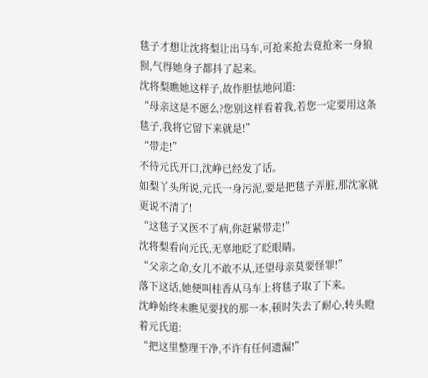毯子才想让沈将梨让出马车,可抢来抢去竟抢来一身狼狈,气得她身子都抖了起来。
沈将梨瞧她这样子,故作胆怯地问道:
“母亲这是不愿么?您别这样看着我,若您一定要用这条毯子,我将它留下来就是!”
“带走!”
不待元氏开口,沈峥已经发了话。
如梨丫头所说,元氏一身污泥,要是把毯子弄脏,那沈家就更说不清了!
“这毯子又医不了病,你赶紧带走!”
沈将梨看向元氏,无辜地眨了眨眼睛。
“父亲之命,女儿不敢不从,还望母亲莫要怪罪!”
落下这话,她便叫桂香从马车上将毯子取了下来。
沈峥始终未瞧见要找的那一本,顿时失去了耐心,转头瞪着元氏道:
“把这里整理干净,不许有任何遗漏!”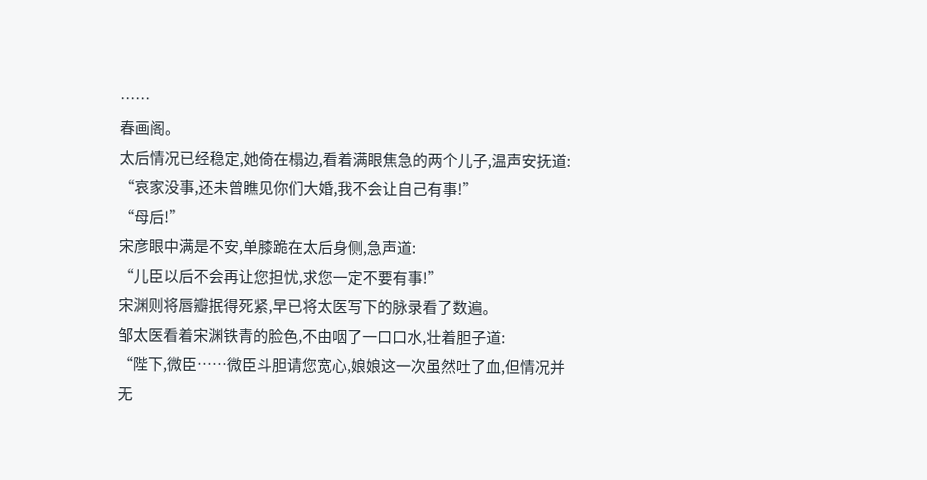……
春画阁。
太后情况已经稳定,她倚在榻边,看着满眼焦急的两个儿子,温声安抚道:
“哀家没事,还未曾瞧见你们大婚,我不会让自己有事!”
“母后!”
宋彦眼中满是不安,单膝跪在太后身侧,急声道:
“儿臣以后不会再让您担忧,求您一定不要有事!”
宋渊则将唇瓣抿得死紧,早已将太医写下的脉录看了数遍。
邹太医看着宋渊铁青的脸色,不由咽了一口口水,壮着胆子道:
“陛下,微臣……微臣斗胆请您宽心,娘娘这一次虽然吐了血,但情况并无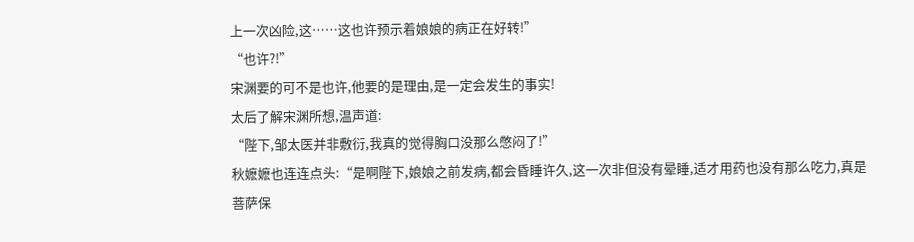上一次凶险,这……这也许预示着娘娘的病正在好转!”
“也许?!”
宋渊要的可不是也许,他要的是理由,是一定会发生的事实!
太后了解宋渊所想,温声道:
“陛下,邹太医并非敷衍,我真的觉得胸口没那么憋闷了!”
秋嬷嬷也连连点头:“是啊陛下,娘娘之前发病,都会昏睡许久,这一次非但没有晕睡,适才用药也没有那么吃力,真是菩萨保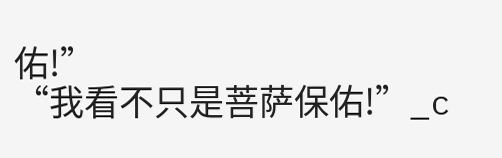佑!”
“我看不只是菩萨保佑!”_c